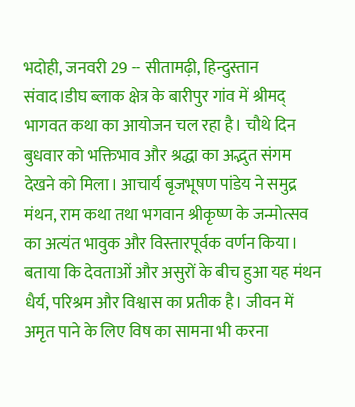भदोही, जनवरी 29 -- सीतामढ़ी, हिन्दुस्तान संवाद।डीघ ब्लाक क्षेत्र के बारीपुर गांव में श्रीमद् भागवत कथा का आयोजन चल रहा है। चौथे दिन बुधवार को भक्तिभाव और श्रद्धा का अद्भुत संगम देखने को मिला। आचार्य बृजभूषण पांडेय ने समुद्र मंथन, राम कथा तथा भगवान श्रीकृष्ण के जन्मोत्सव का अत्यंत भावुक और विस्तारपूर्वक वर्णन किया। बताया कि देवताओं और असुरों के बीच हुआ यह मंथन धैर्य, परिश्रम और विश्वास का प्रतीक है। जीवन में अमृत पाने के लिए विष का सामना भी करना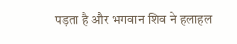पड़ता है और भगवान शिव ने हलाहल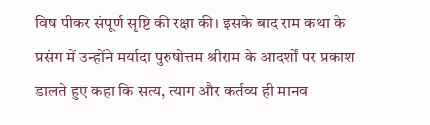विष पीकर संपूर्ण सृष्टि की रक्षा की। इसके बाद राम कथा के प्रसंग में उन्होंने मर्यादा पुरुषोत्तम श्रीराम के आदर्शों पर प्रकाश डालते हुए कहा कि सत्य, त्याग और कर्तव्य ही मानव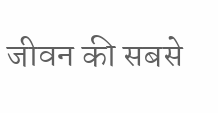जीवन की सबसे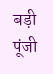बड़ी पूंजी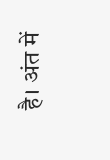है। अंत में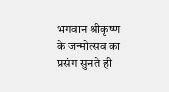भगवान श्रीकृष्ण के जन्मोत्सव का प्रसंग सुनते ही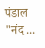पंडाल "नंद ...